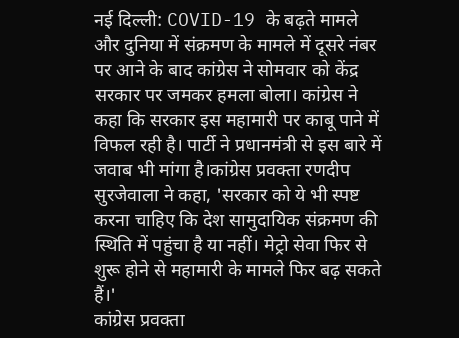नई दिल्ली: COVID-19 के बढ़ते मामले और दुनिया में संक्रमण के मामले में दूसरे नंबर पर आने के बाद कांग्रेस ने सोमवार को केंद्र सरकार पर जमकर हमला बोला। कांग्रेस ने कहा कि सरकार इस महामारी पर काबू पाने में विफल रही है। पार्टी ने प्रधानमंत्री से इस बारे में जवाब भी मांगा है।कांग्रेस प्रवक्ता रणदीप सुरजेवाला ने कहा, 'सरकार को ये भी स्पष्ट करना चाहिए कि देश सामुदायिक संक्रमण की स्थिति में पहुंचा है या नहीं। मेट्रो सेवा फिर से शुरू होने से महामारी के मामले फिर बढ़ सकते हैं।'
कांग्रेस प्रवक्ता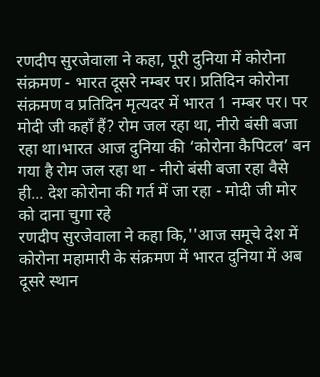रणदीप सुरजेवाला ने कहा, पूरी दुनिया में कोरोना संक्रमण - भारत दूसरे नम्बर पर। प्रतिदिन कोरोना संक्रमण व प्रतिदिन मृत्यदर में भारत 1 नम्बर पर। पर मोदी जी कहाँ हैं? रोम जल रहा था, नीरो बंसी बजा रहा था।भारत आज दुनिया की ‘कोरोना कैपिटल’ बन गया है रोम जल रहा था - नीरो बंसी बजा रहा वैसे ही... देश कोरोना की गर्त में जा रहा - मोदी जी मोर को दाना चुगा रहे
रणदीप सुरजेवाला ने कहा कि,''आज समूचे देश में कोरोना महामारी के संक्रमण में भारत दुनिया में अब दूसरे स्थान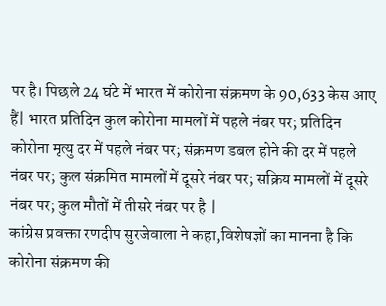पर है। पिछले 24 घंटे में भारत में कोरोना संक्रमण के 90,633 केस आए हैं| भारत प्रतिदिन कुल कोरोना मामलों में पहले नंबर पर; प्रतिदिन कोरोना मृत्यु दर में पहले नंबर पर; संक्रमण डबल होने की दर में पहले नंबर पर; कुल संक्रमित मामलों में दूसरे नंबर पर; सक्रिय मामलों में दूसरे नंबर पर; कुल मौतों में तीसरे नंबर पर है |
कांग्रेस प्रवक्ता रणदीप सुरजेवाला ने कहा,विशेषज्ञों का मानना है कि कोरोना संक्रमण की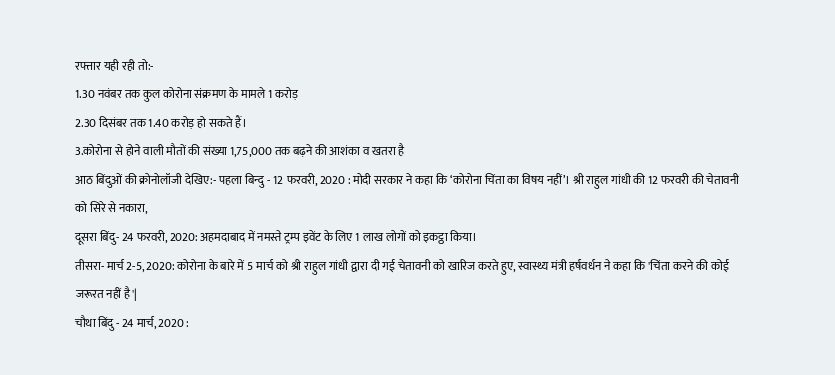रफ्तार यही रही तो:-
1.30 नवंबर तक कुल कोरोना संक्रमण के मामले 1 करोड़
2.30 दिसंबर तक 1.40 करोड़ हो सकते हैं।
3.कोरोना से होने वाली मौतों की संख्या 1,75,000 तक बढ़ने की आशंका व खतरा है
आठ बिंदुओं की क्रोनोलॉजी देखिए:- पहला बिन्दु - 12 फरवरी, 2020 : मोदी सरकार ने कहा कि ‘कोरोना चिंता का विषय नहीं’। श्री राहुल गांधी की 12 फरवरी की चेतावनी को सिरे से नकारा,
दूसरा बिंदु- 24 फरवरी, 2020: अहमदाबाद में नमस्ते ट्रम्प इवेंट के लिए 1 लाख लोगों को इकट्ठा किया।
तीसरा- मार्च 2-5, 2020: कोरोना के बारे में 5 मार्च को श्री राहुल गांधी द्वारा दी गई चेतावनी को खारिज करते हुए, स्वास्थ्य मंत्री हर्षवर्धन ने कहा कि 'चिंता करने की कोई जरूरत नहीं है'|
चौथा बिंदु - 24 मार्च, 2020 :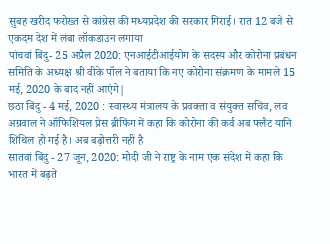सुबह खरीद फरोख्त से कांग्रेस की मध्यप्रदेश की सरकार गिराई। रात 12 बजे से एकदम देश में लंबा लॉकडाउन लगाया
पांचवां बिंदु- 25 अप्रैल 2020: एनआईटीआईयोग के सदस्य और कोरोना प्रबंधन समिति के अध्यक्ष श्री वीके पॉल ने बताया कि नए कोरोना संक्रमण के मामले 15 मई, 2020 के बाद नहीं आएंगे|
छठा बिंदु - 4 मई, 2020 : स्वास्थ्य मंत्रालय के प्रवक्ता व संयुक्त सचिव, लव अग्रवाल ने ऑफिशियल प्रेस ब्रीफिंग में कहा कि कोरोना की कर्व अब फ्लैट यानि शिथिल हो गई है। अब बढ़ोत्तरी नहीं है
सातवां बिंदु - 27 जून, 2020: मोदी जी ने राष्ट्र के नाम एक संदेश में कहा कि भारत में बढ़ते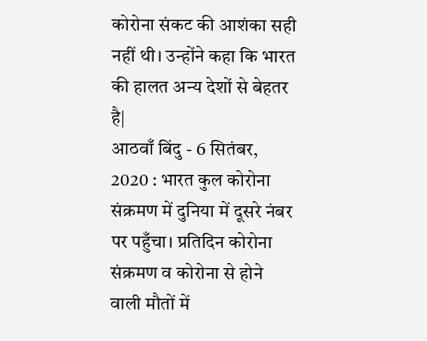कोरोना संकट की आशंका सही नहीं थी। उन्होंने कहा कि भारत की हालत अन्य देशों से बेहतर है|
आठवाँ बिंदु - 6 सितंबर, 2020 : भारत कुल कोरोना संक्रमण में दुनिया में दूसरे नंबर पर पहुँचा। प्रतिदिन कोरोना संक्रमण व कोरोना से होने वाली मौतों में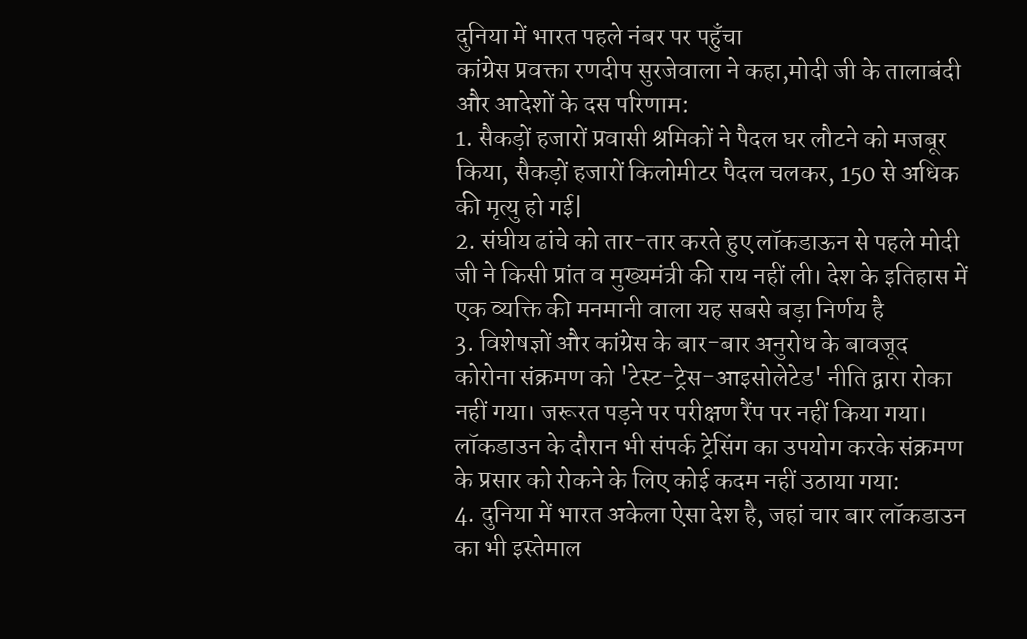दुनिया में भारत पहले नंबर पर पहुँचा
कांग्रेस प्रवक्ता रणदीप सुरजेवाला ने कहा,मोदी जी के तालाबंदी और आदेशों के दस परिणाम:
1. सैकड़ों हजारों प्रवासी श्रमिकों ने पैदल घर लौटने को मजबूर किया, सैकड़ों हजारों किलोमीटर पैदल चलकर, 150 से अधिक की मृत्यु हो गई|
2. संघीय ढांचे को तार-तार करते हुए लॉकडाऊन से पहले मोदी जी ने किसी प्रांत व मुख्यमंत्री की राय नहीं ली। देश के इतिहास में एक व्यक्ति की मनमानी वाला यह सबसे बड़ा निर्णय है
3. विशेषज्ञों और कांग्रेस के बार-बार अनुरोध के बावजूद कोरोना संक्रमण को 'टेस्ट-ट्रेस-आइसोलेटेड' नीति द्वारा रोका नहीं गया। जरूरत पड़ने पर परीक्षण रैंप पर नहीं किया गया। लॉकडाउन के दौरान भी संपर्क ट्रेसिंग का उपयोग करके संक्रमण के प्रसार को रोकने के लिए कोई कदम नहीं उठाया गया:
4. दुनिया में भारत अकेला ऐसा देश है, जहां चार बार लॉकडाउन का भी इस्तेमाल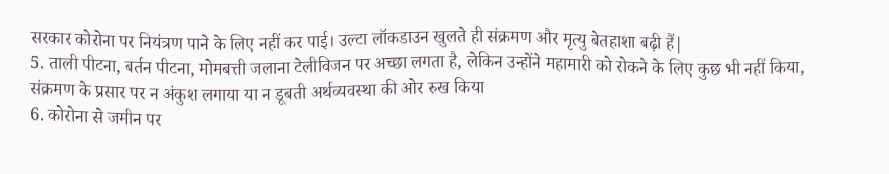सरकार कोरोना पर नियंत्रण पाने के लिए नहीं कर पाई। उल्टा लॉकडाउन खुलते ही संक्रमण और मृत्यु बेतहाशा बढ़ी हैं|
5. ताली पीटना, बर्तन पीटना, मोमबत्ती जलाना टेलीविजन पर अच्छा लगता है, लेकिन उन्होंने महामारी को रोकने के लिए कुछ भी नहीं किया, संक्रमण के प्रसार पर न अंकुश लगाया या न डूबती अर्थव्यवस्था की ओर रुख किया
6. कोरोना से जमीन पर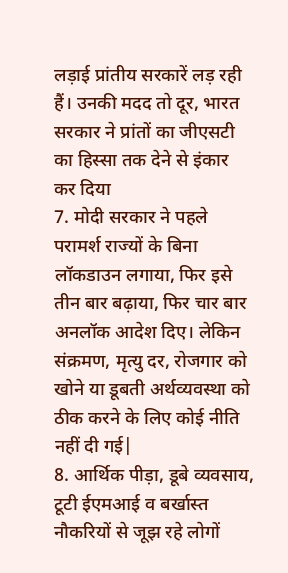लड़ाई प्रांतीय सरकारें लड़ रही हैं। उनकी मदद तो दूर, भारत सरकार ने प्रांतों का जीएसटी का हिस्सा तक देने से इंकार कर दिया
7. मोदी सरकार ने पहले परामर्श राज्यों के बिना लॉकडाउन लगाया, फिर इसे तीन बार बढ़ाया, फिर चार बार अनलॉक आदेश दिए। लेकिन संक्रमण, मृत्यु दर, रोजगार को खोने या डूबती अर्थव्यवस्था को ठीक करने के लिए कोई नीति नहीं दी गई|
8. आर्थिक पीड़ा, डूबे व्यवसाय, टूटी ईएमआई व बर्खास्त नौकरियों से जूझ रहे लोगों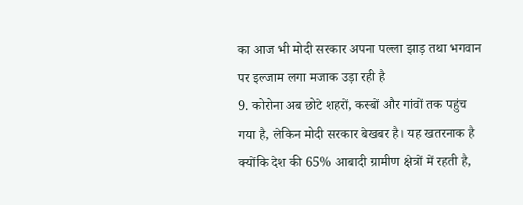का आज भी मोदी सरकार अपना पल्ला झाड़ तथा भगवान पर इल्जाम लगा मजाक उड़ा रही है
9. कोरोना अब छोटे शहरों, कस्बों और गांवों तक पहुंच गया है, लेकिन मोदी सरकार बेखबर है। यह खतरनाक है क्योंकि देश की 65% आबादी ग्रामीण क्षेत्रों में रहती है,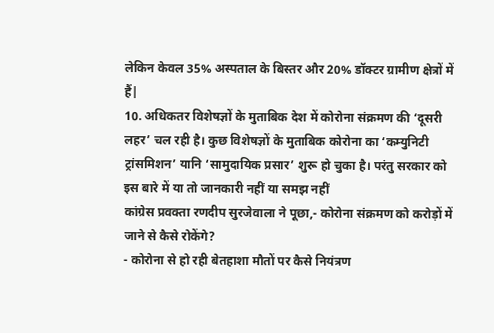लेकिन केवल 35% अस्पताल के बिस्तर और 20% डॉक्टर ग्रामीण क्षेत्रों में हैं|
10. अधिकतर विशेषज्ञों के मुताबिक देश में कोरोना संक्रमण की ‘दूसरी लहर’ चल रही है। कुछ विशेषज्ञों के मुताबिक कोरोना का ‘कम्युनिटी ट्रांसमिशन’ यानि ‘सामुदायिक प्रसार’ शुरू हो चुका है। परंतु सरकार को इस बारे में या तो जानकारी नहीं या समझ नहीं
कांग्रेस प्रवक्ता रणदीप सुरजेवाला ने पूछा,- कोरोना संक्रमण को करोड़ों में जाने से कैसे रोकेंगे?
- कोरोना से हो रही बेतहाशा मौतों पर कैसे नियंत्रण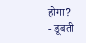होगा?
- डूबती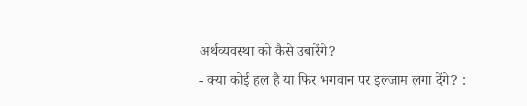अर्थव्यवस्था को कैसे उबारेंगे?
- क्या कोई हल है या फिर भगवान पर इल्जाम लगा देंगे? :